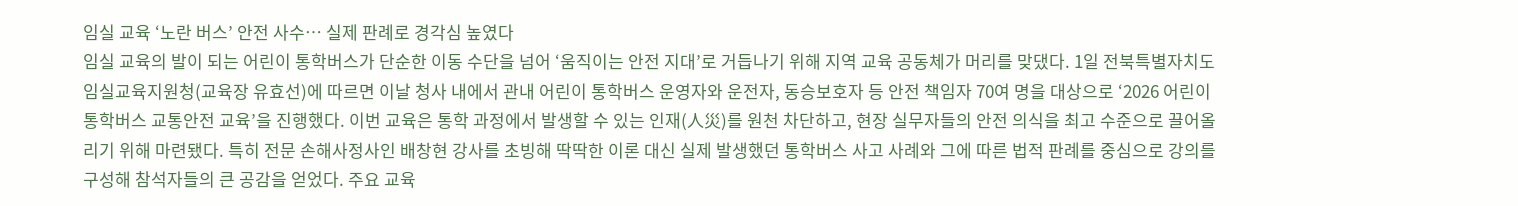임실 교육 ‘노란 버스’ 안전 사수… 실제 판례로 경각심 높였다
임실 교육의 발이 되는 어린이 통학버스가 단순한 이동 수단을 넘어 ‘움직이는 안전 지대’로 거듭나기 위해 지역 교육 공동체가 머리를 맞댔다. 1일 전북특별자치도임실교육지원청(교육장 유효선)에 따르면 이날 청사 내에서 관내 어린이 통학버스 운영자와 운전자, 동승보호자 등 안전 책임자 70여 명을 대상으로 ‘2026 어린이 통학버스 교통안전 교육’을 진행했다. 이번 교육은 통학 과정에서 발생할 수 있는 인재(人災)를 원천 차단하고, 현장 실무자들의 안전 의식을 최고 수준으로 끌어올리기 위해 마련됐다. 특히 전문 손해사정사인 배창현 강사를 초빙해 딱딱한 이론 대신 실제 발생했던 통학버스 사고 사례와 그에 따른 법적 판례를 중심으로 강의를 구성해 참석자들의 큰 공감을 얻었다. 주요 교육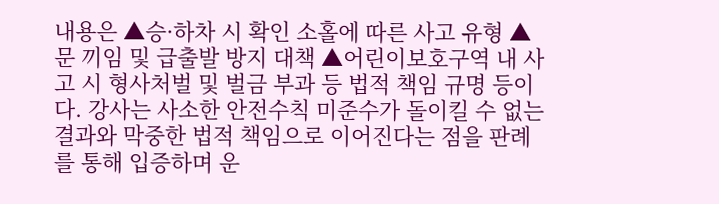내용은 ▲승·하차 시 확인 소홀에 따른 사고 유형 ▲문 끼임 및 급출발 방지 대책 ▲어린이보호구역 내 사고 시 형사처벌 및 벌금 부과 등 법적 책임 규명 등이다. 강사는 사소한 안전수칙 미준수가 돌이킬 수 없는 결과와 막중한 법적 책임으로 이어진다는 점을 판례를 통해 입증하며 운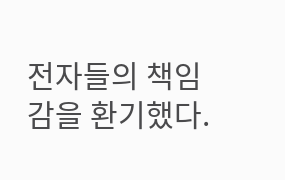전자들의 책임감을 환기했다.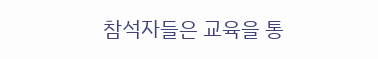참석자들은 교육을 통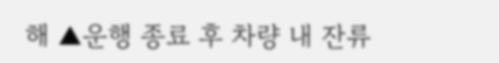해 ▲운행 종료 후 차량 내 잔류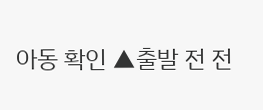아동 확인 ▲출발 전 전